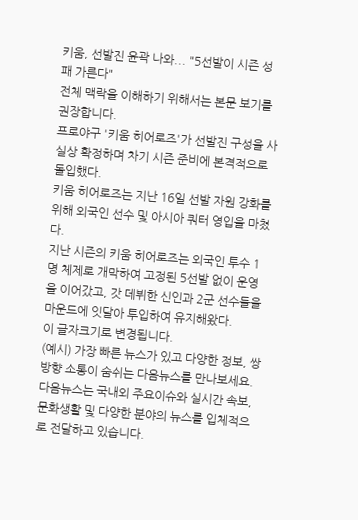키움, 선발진 윤곽 나와... "5선발이 시즌 성패 가른다"
전체 맥락을 이해하기 위해서는 본문 보기를 권장합니다.
프로야구 '키움 히어로즈'가 선발진 구성을 사실상 확정하며 차기 시즌 준비에 본격적으로 돌입했다.
키움 히어로즈는 지난 16일 선발 자원 강화를 위해 외국인 선수 및 아시아 쿼터 영입을 마쳤다.
지난 시즌의 키움 히어로즈는 외국인 투수 1명 체제로 개막하여 고정된 5선발 없이 운영을 이어갔고, 갓 데뷔한 신인과 2군 선수들을 마운드에 잇달아 투입하여 유지해왔다.
이 글자크기로 변경됩니다.
(예시) 가장 빠른 뉴스가 있고 다양한 정보, 쌍방향 소통이 숨쉬는 다음뉴스를 만나보세요. 다음뉴스는 국내외 주요이슈와 실시간 속보, 문화생활 및 다양한 분야의 뉴스를 입체적으로 전달하고 있습니다.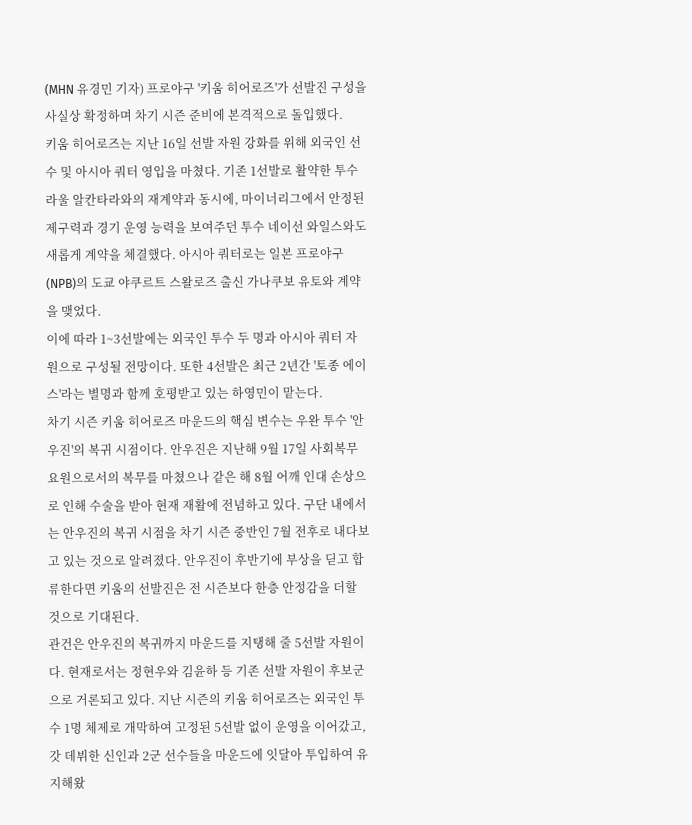(MHN 유경민 기자) 프로야구 '키움 히어로즈'가 선발진 구성을 사실상 확정하며 차기 시즌 준비에 본격적으로 돌입했다.
키움 히어로즈는 지난 16일 선발 자원 강화를 위해 외국인 선수 및 아시아 쿼터 영입을 마쳤다. 기존 1선발로 활약한 투수 라울 알칸타라와의 재계약과 동시에, 마이너리그에서 안정된 제구력과 경기 운영 능력을 보여주던 투수 네이선 와일스와도 새롭게 계약을 체결했다. 아시아 쿼터로는 일본 프로야구(NPB)의 도쿄 야쿠르트 스왈로즈 출신 가나쿠보 유토와 계약을 맺었다.
이에 따라 1~3선발에는 외국인 투수 두 명과 아시아 쿼터 자원으로 구성될 전망이다. 또한 4선발은 최근 2년간 '토종 에이스'라는 별명과 함께 호평받고 있는 하영민이 맡는다.
차기 시즌 키움 히어로즈 마운드의 핵심 변수는 우완 투수 '안우진'의 복귀 시점이다. 안우진은 지난해 9월 17일 사회복무요원으로서의 복무를 마쳤으나 같은 해 8월 어깨 인대 손상으로 인해 수술을 받아 현재 재활에 전념하고 있다. 구단 내에서는 안우진의 복귀 시점을 차기 시즌 중반인 7월 전후로 내다보고 있는 것으로 알려졌다. 안우진이 후반기에 부상을 딛고 합류한다면 키움의 선발진은 전 시즌보다 한층 안정감을 더할 것으로 기대된다.
관건은 안우진의 복귀까지 마운드를 지탱해 줄 5선발 자원이다. 현재로서는 정현우와 김윤하 등 기존 선발 자원이 후보군으로 거론되고 있다. 지난 시즌의 키움 히어로즈는 외국인 투수 1명 체제로 개막하여 고정된 5선발 없이 운영을 이어갔고, 갓 데뷔한 신인과 2군 선수들을 마운드에 잇달아 투입하여 유지해왔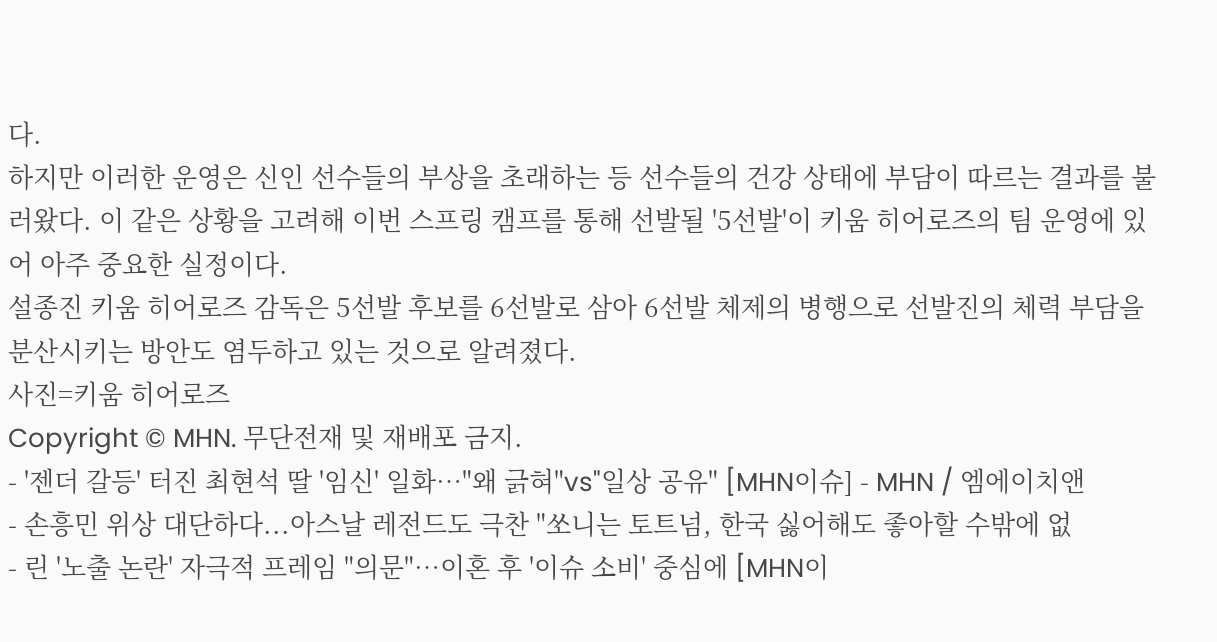다.
하지만 이러한 운영은 신인 선수들의 부상을 초래하는 등 선수들의 건강 상태에 부담이 따르는 결과를 불러왔다. 이 같은 상황을 고려해 이번 스프링 캠프를 통해 선발될 '5선발'이 키움 히어로즈의 팀 운영에 있어 아주 중요한 실정이다.
설종진 키움 히어로즈 감독은 5선발 후보를 6선발로 삼아 6선발 체제의 병행으로 선발진의 체력 부담을 분산시키는 방안도 염두하고 있는 것으로 알려졌다.
사진=키움 히어로즈
Copyright © MHN. 무단전재 및 재배포 금지.
- '젠더 갈등' 터진 최현석 딸 '임신' 일화…"왜 긁혀"vs"일상 공유" [MHN이슈] - MHN / 엠에이치앤
- 손흥민 위상 대단하다...아스날 레전드도 극찬 "쏘니는 토트넘, 한국 싫어해도 좋아할 수밖에 없
- 린 '노출 논란' 자극적 프레임 "의문"…이혼 후 '이슈 소비' 중심에 [MHN이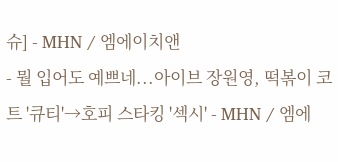슈] - MHN / 엠에이치앤
- 뭘 입어도 예쁘네...아이브 장원영, 떡볶이 코트 '큐티'→호피 스타킹 '섹시' - MHN / 엠에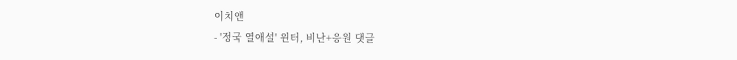이치앤
- '정국 열애설' 윈터, 비난+응원 댓글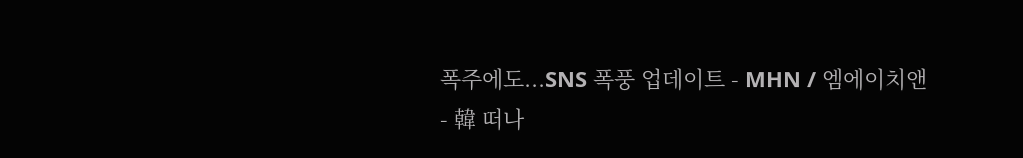폭주에도...SNS 폭풍 업데이트 - MHN / 엠에이치앤
- 韓 떠나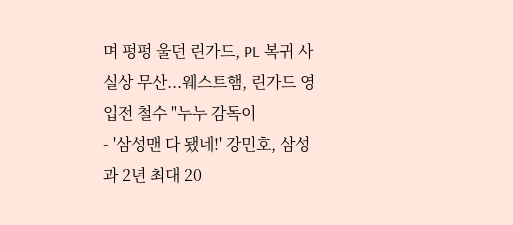며 펑펑 울던 린가드, PL 복귀 사실상 무산...웨스트햄, 린가드 영입전 철수 "누누 감독이
- '삼성맨 다 됐네!' 강민호, 삼성과 2년 최대 20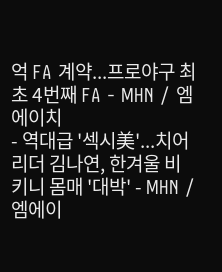억 FA 계약...프로야구 최초 4번째 FA - MHN / 엠에이치
- 역대급 '섹시美'...치어리더 김나연, 한겨울 비키니 몸매 '대박' - MHN / 엠에이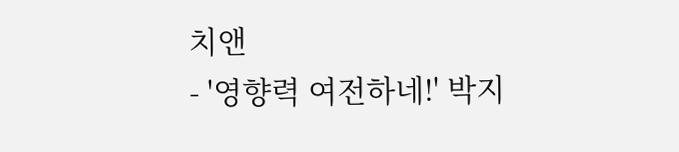치앤
- '영향력 여전하네!' 박지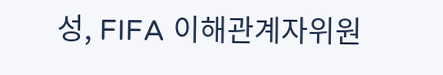성, FIFA 이해관계자위원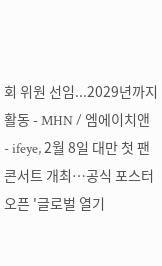회 위원 선임...2029년까지 활동 - MHN / 엠에이치앤
- ifeye, 2월 8일 대만 첫 팬콘서트 개최…공식 포스터 오픈 '글로벌 열기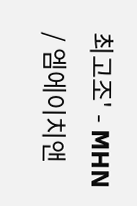최고조' - MHN / 엠에이치앤